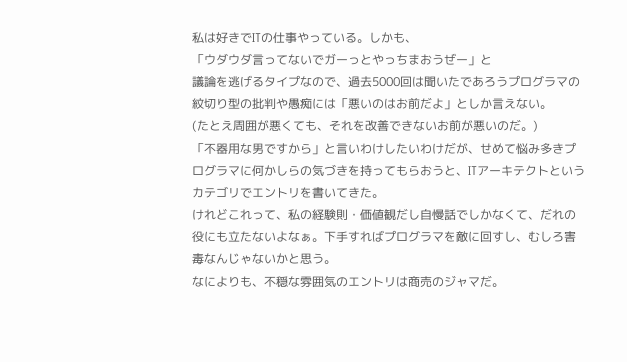私は好きでITの仕事やっている。しかも、
「ウダウダ言ってないでガーっとやっちまおうぜー」と
議論を逃げるタイプなので、過去5000回は聞いたであろうプログラマの紋切り型の批判や愚痴には「悪いのはお前だよ」としか言えない。
(たとえ周囲が悪くても、それを改善できないお前が悪いのだ。)
「不器用な男ですから」と言いわけしたいわけだが、せめて悩み多きプログラマに何かしらの気づきを持ってもらおうと、ITアーキテクトというカテゴリでエントリを書いてきた。
けれどこれって、私の経験則・価値観だし自慢話でしかなくて、だれの役にも立たないよなぁ。下手すればプログラマを敵に回すし、むしろ害毒なんじゃないかと思う。
なによりも、不穏な雰囲気のエントリは商売のジャマだ。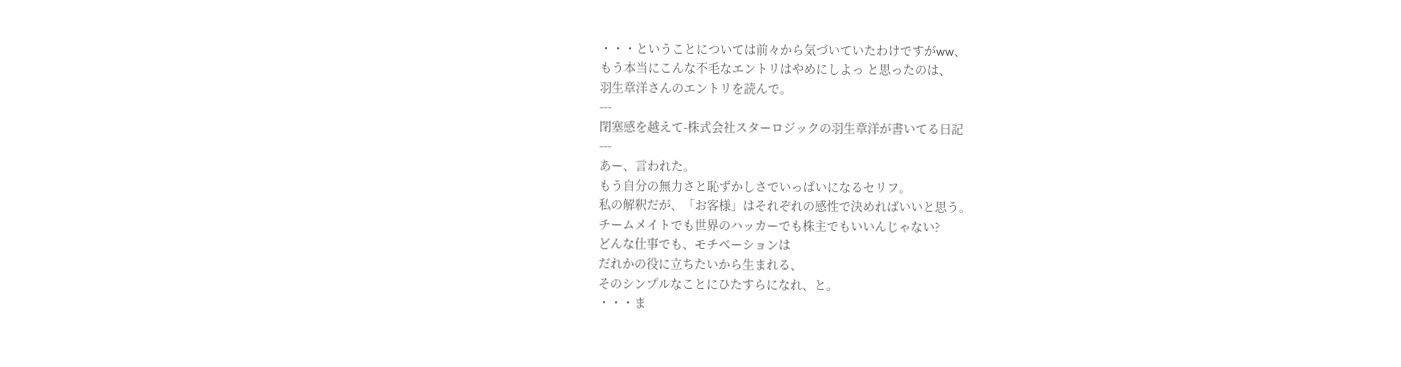・・・ということについては前々から気づいていたわけですがww、
もう本当にこんな不毛なエントリはやめにしよっ と思ったのは、
羽生章洋さんのエントリを読んで。
---
閉塞感を越えて-株式会社スターロジックの羽生章洋が書いてる日記
---
あー、言われた。
もう自分の無力さと恥ずかしさでいっぱいになるセリフ。
私の解釈だが、「お客様」はそれぞれの感性で決めればいいと思う。
チームメイトでも世界のハッカーでも株主でもいいんじゃない?
どんな仕事でも、モチベーションは
だれかの役に立ちたいから生まれる、
そのシンプルなことにひたすらになれ、と。
・・・ま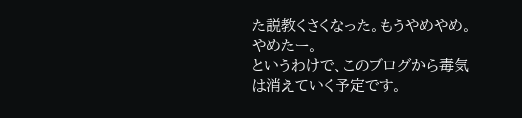た説教くさくなった。もうやめやめ。やめたー。
というわけで、このブログから毒気は消えていく予定です。